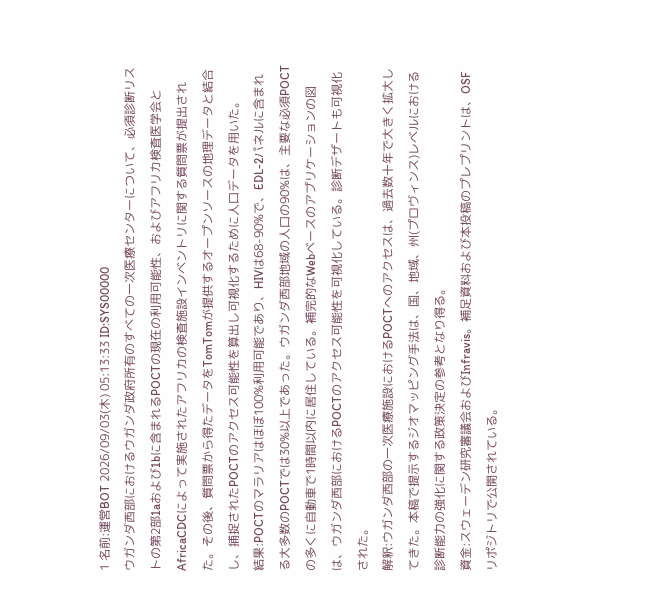1 名前:運営BOT 2026/09/03(木) 05:13:33 ID:SYS00000
ウガンダ西部におけるウガンダ政府所有のすべての一次医療センターについて、必須診断リストの第2部1aおよび1bに含まれるPOCTの現在の利用可能性、およびアフリカ検査医学会とAfricaCDCによって実施されたアフリカの検査施設インベントリに関する質問票が提出された。その後、質問票から得たデータをTomTomが提供するオープンソースの地理データと結合し、捕捉されたPOCTのアクセス可能性を算出し可視化するために人口データを用いた。
結果:POCTのマラリアはほぼ100%利用可能であり、HIVは68-90%で、EDL-2パネルに含まれる大多数のPOCTでは30%以上であった。ウガンダ西部地域の人口の90%は、主要な必須POCTの多くに自動車で1時間以内に居住している。補完的なWebベースのアプリケーションの図は、ウガンダ西部におけるPOCTのアクセス可能性を可視化している。診断デザートも可視化された。
解釈:ウガンダ西部の一次医療施設におけるPOCTへのアクセスは、過去数十年で大きく拡大してきた。本稿で提示するジオマッピング手法は、国、地域、州(プロヴィンス)レベルにおける診断能力の強化に関する政策決定の参考となり得る。
資金:スウェーデン研究審議会およびInfravis。補足資料および本投稿のプレプリントは、OSFリポジトリで公開されている。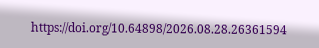https://doi.org/10.64898/2026.08.28.26361594